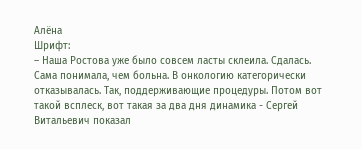Алёна
Шрифт:
– Наша Ростова уже было совсем ласты склеила. Сдалась. Сама понимала, чем больна. В онкологию категорически отказывалась. Так, поддерживающие процедуры. Потом вот такой всплеск, вот такая за два дня динамика - Сергей Витальевич показал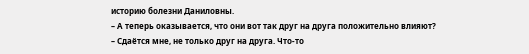историю болезни Даниловны.
– А теперь оказывается, что они вот так друг на друга положительно влияют?
– Сдаётся мне, не только друг на друга. Что-то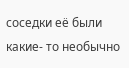соседки её были какие- то необычно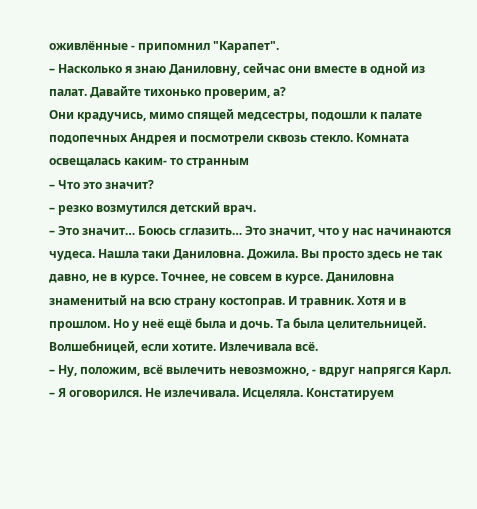оживлённые - припомнил "Карапет".
– Насколько я знаю Даниловну, сейчас они вместе в одной из палат. Давайте тихонько проверим, а?
Они крадучись, мимо спящей медсестры, подошли к палате подопечных Андрея и посмотрели сквозь стекло. Комната освещалась каким- то странным
– Что это значит?
– резко возмутился детский врач.
– Это значит… Боюсь сглазить… Это значит, что у нас начинаются чудеса. Нашла таки Даниловна. Дожила. Вы просто здесь не так давно, не в курсе. Точнее, не совсем в курсе. Даниловна знаменитый на всю страну костоправ. И травник. Хотя и в прошлом. Но у неё ещё была и дочь. Та была целительницей. Волшебницей, если хотите. Излечивала всё.
– Ну, положим, всё вылечить невозможно, - вдруг напрягся Карл.
– Я оговорился. Не излечивала. Исцеляла. Констатируем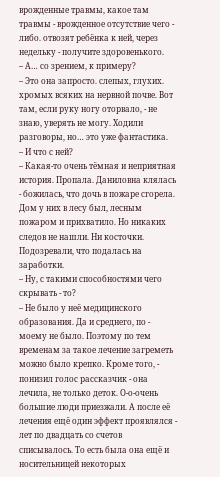врожденные травмы, какое там травмы - врожденное отсутствие чего - либо. отвозят ребёнка к ней, через недельку - получите здоровенького.
– А… со зрением, к примеру?
– Это она запросто. слепых, глухих. хромых всяких на нервной почве. Вот там, если руку ногу оторвало, - не знаю, уверять не могу. Ходили разговоры, но… это уже фантастика.
– И что с ней?
– Какая-то очень тёмная и неприятная история. Пропала. Даниловна клялась - божилась, что дочь в пожаре сгорела. Дом у них в лесу был, лесным пожаром и прихватило. Но никаких следов не нашли. Ни косточки. Подозревали, что подалась на заработки.
– Ну, с такими способностями чего скрывать - то?
– Не было у неё медицинского образования. Да и среднего, по - моему не было. Поэтому по тем временам за такое лечение загреметь можно было крепко. Кроме того, - понизил голос рассказчик - она лечила, не только деток. О-о-очень большие люди приезжали. А после её лечения ещё один эффект проявлялся - лет по двадцать со счетов списывалось. То есть была она ещё и носительницей некоторых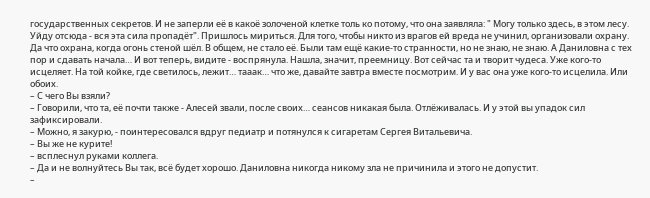государственных секретов. И не заперли её в какоё золоченой клетке толь ко потому, что она заявляла: " Могу только здесь, в этом лесу. Уйду отсюда - вся эта сила пропадёт". Пришлось мириться. Для того, чтобы никто из врагов ей вреда не учинил, организовали охрану. Да что охрана, когда огонь стеной шёл. В общем, не стало её. Были там ещё какие-то странности, но не знаю, не знаю. А Даниловна с тех пор и сдавать начала… И вот теперь, видите - воспрянула. Нашла, значит, преемницу. Вот сейчас та и творит чудеса. Уже кого-то исцеляет. На той койке, где светилось, лежит… тааак… что же, давайте завтра вместе посмотрим. И у вас она уже кого-то исцелила. Или обоих.
– С чего Вы взяли?
– Говорили, что та, её почти также - Алесей звали, после своих… сеансов никакая была. Отлёживалась. И у этой вы упадок сил зафиксировали.
– Можно, я закурю, - поинтересовался вдруг педиатр и потянулся к сигаретам Сергея Витальевича.
– Вы же не курите!
– всплеснул руками коллега.
– Да и не волнуйтесь Вы так, всё будет хорошо. Даниловна никогда никому зла не причинила и этого не допустит.
–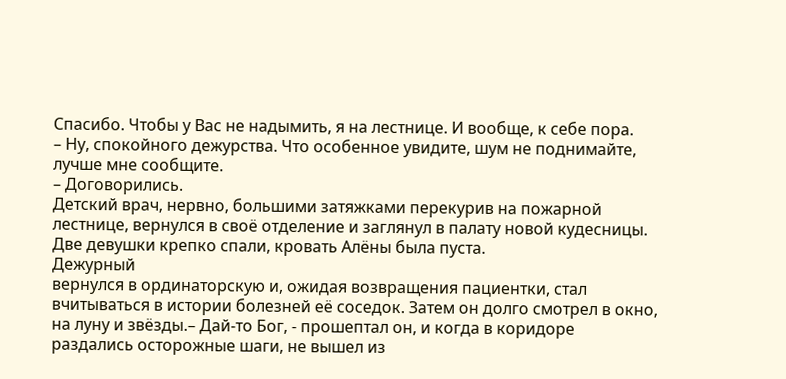Спасибо. Чтобы у Вас не надымить, я на лестнице. И вообще, к себе пора.
– Ну, спокойного дежурства. Что особенное увидите, шум не поднимайте, лучше мне сообщите.
– Договорились.
Детский врач, нервно, большими затяжками перекурив на пожарной лестнице, вернулся в своё отделение и заглянул в палату новой кудесницы. Две девушки крепко спали, кровать Алёны была пуста.
Дежурный
вернулся в ординаторскую и, ожидая возвращения пациентки, стал вчитываться в истории болезней её соседок. Затем он долго смотрел в окно, на луну и звёзды.– Дай-то Бог, - прошептал он, и когда в коридоре раздались осторожные шаги, не вышел из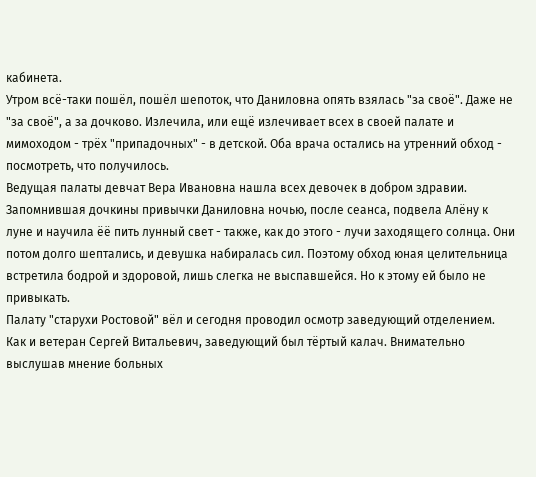кабинета.
Утром всё-таки пошёл, пошёл шепоток, что Даниловна опять взялась "за своё". Даже не "за своё", а за дочково. Излечила, или ещё излечивает всех в своей палате и мимоходом - трёх "припадочных" - в детской. Оба врача остались на утренний обход - посмотреть, что получилось.
Ведущая палаты девчат Вера Ивановна нашла всех девочек в добром здравии. Запомнившая дочкины привычки Даниловна ночью, после сеанса, подвела Алёну к луне и научила ёё пить лунный свет - также, как до этого - лучи заходящего солнца. Они потом долго шептались, и девушка набиралась сил. Поэтому обход юная целительница встретила бодрой и здоровой, лишь слегка не выспавшейся. Но к этому ей было не привыкать.
Палату "старухи Ростовой" вёл и сегодня проводил осмотр заведующий отделением. Как и ветеран Сергей Витальевич, заведующий был тёртый калач. Внимательно выслушав мнение больных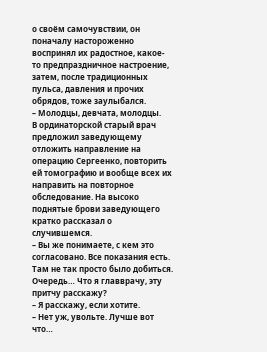о своём самочувствии, он поначалу настороженно воспринял их радостное, какое-то предпраздничное настроение, затем, после традиционных пульса, давления и прочих обрядов, тоже заулыбался.
– Молодцы, девчата, молодцы.
В ординаторской старый врач предложил заведующему отложить направление на операцию Сергеенко, повторить ей томографию и вообще всех их направить на повторное обследование. На высоко поднятые брови заведующего кратко рассказал о случившемся.
– Вы же понимаете, с кем это согласовано. Все показания есть. Там не так просто было добиться. Очередь… Что я главврачу, эту притчу расскажу?
– Я расскажу, если хотите.
– Нет уж, увольте. Лучше вот что…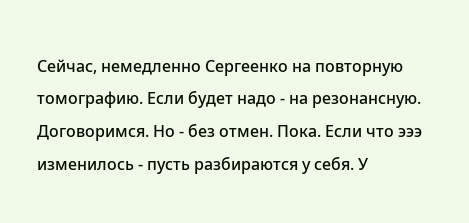Сейчас, немедленно Сергеенко на повторную томографию. Если будет надо - на резонансную. Договоримся. Но - без отмен. Пока. Если что эээ изменилось - пусть разбираются у себя. У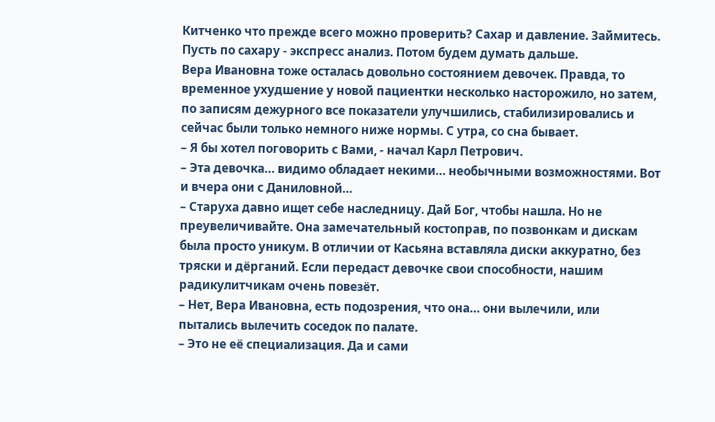Китченко что прежде всего можно проверить? Сахар и давление. Займитесь. Пусть по сахару - экспресс анализ. Потом будем думать дальше.
Вера Ивановна тоже осталась довольно состоянием девочек. Правда, то временное ухудшение у новой пациентки несколько насторожило, но затем, по записям дежурного все показатели улучшились, стабилизировались и сейчас были только немного ниже нормы. С утра, со сна бывает.
– Я бы хотел поговорить с Вами, - начал Карл Петрович.
– Эта девочка… видимо обладает некими… необычными возможностями. Вот и вчера они с Даниловной…
– Старуха давно ищет себе наследницу. Дай Бог, чтобы нашла. Но не преувеличивайте. Она замечательный костоправ, по позвонкам и дискам была просто уникум. В отличии от Касьяна вставляла диски аккуратно, без тряски и дёрганий. Если передаст девочке свои способности, нашим радикулитчикам очень повезёт.
– Нет, Вера Ивановна, есть подозрения, что она… они вылечили, или пытались вылечить соседок по палате.
– Это не её специализация. Да и сами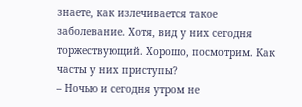знаете, как излечивается такое заболевание. Хотя, вид у них сегодня торжествующий. Хорошо, посмотрим. Как часты у них приступы?
– Ночью и сегодня утром не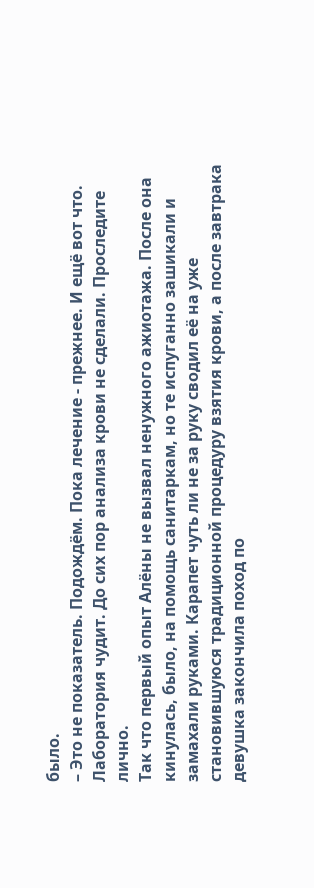было.
– Это не показатель. Подождём. Пока лечение - прежнее. И ещё вот что. Лаборатория чудит. До сих пор анализа крови не сделали. Проследите лично.
Так что первый опыт Алёны не вызвал ненужного ажиотажа. После она кинулась, было, на помощь санитаркам, но те испуганно зашикали и замахали руками. Карапет чуть ли не за руку сводил её на уже становившуюся традиционной процедуру взятия крови, а после завтрака девушка закончила поход по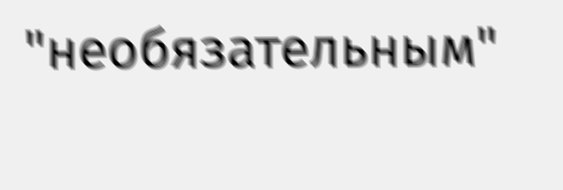"необязательным"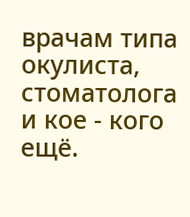врачам типа окулиста, стоматолога и кое - кого ещё.